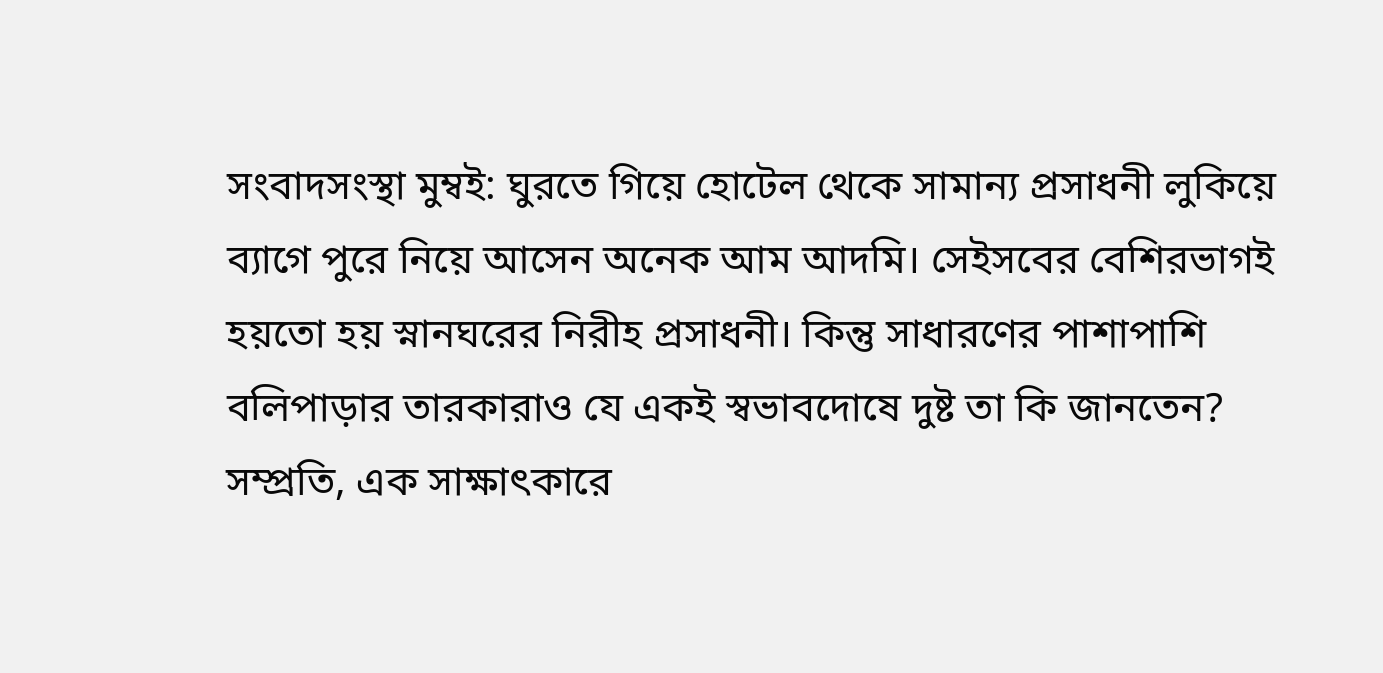সংবাদসংস্থা মুম্বই: ঘুরতে গিয়ে হোটেল থেকে সামান্য প্রসাধনী লুকিয়ে ব্যাগে পুরে নিয়ে আসেন অনেক আম আদমি। সেইসবের বেশিরভাগই হয়তো হয় স্নানঘরের নিরীহ প্রসাধনী। কিন্তু সাধারণের পাশাপাশি বলিপাড়ার তারকারাও যে একই স্বভাবদোষে দুষ্ট তা কি জানতেন? সম্প্রতি, এক সাক্ষাৎকারে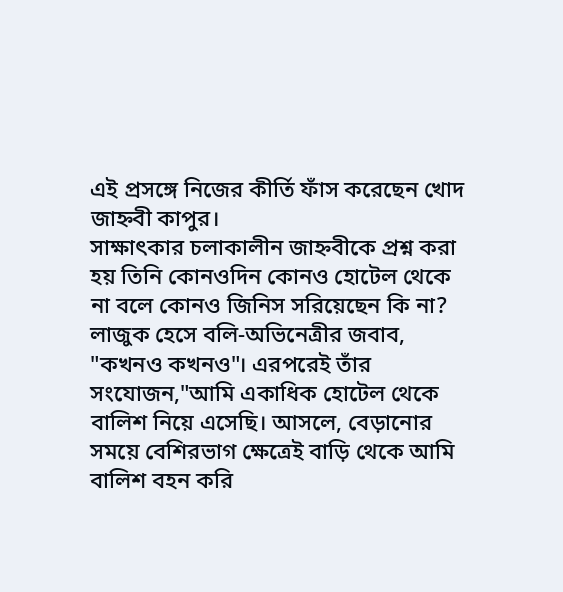এই প্রসঙ্গে নিজের কীর্তি ফাঁস করেছেন খোদ জাহ্নবী কাপুর।
সাক্ষাৎকার চলাকালীন জাহ্নবীকে প্রশ্ন করা হয় তিনি কোনওদিন কোনও হোটেল থেকে না বলে কোনও জিনিস সরিয়েছেন কি না? লাজুক হেসে বলি-অভিনেত্রীর জবাব, "কখনও কখনও"। এরপরেই তাঁর সংযোজন,"আমি একাধিক হোটেল থেকে বালিশ নিয়ে এসেছি। আসলে, বেড়ানোর সময়ে বেশিরভাগ ক্ষেত্রেই বাড়ি থেকে আমি বালিশ বহন করি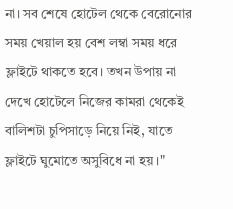না। সব শেষে হোটেল থেকে বেরোনোর সময় খেয়াল হয় বেশ লম্বা সময় ধরে ফ্লাইটে থাকতে হবে। তখন উপায় না দেখে হোটেলে নিজের কামরা থেকেই বালিশটা চুপিসাড়ে নিয়ে নিই, যাতে ফ্লাইটে ঘুমোতে অসুবিধে না হয়।"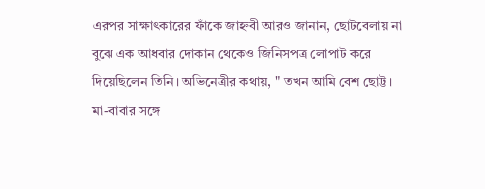এরপর সাক্ষাৎকারের ফাঁকে জাহ্নবী আরও জানান, ছোটবেলায় না বুঝে এক আধবার দোকান থেকেও জিনিসপত্র লোপাট করে দিয়েছিলেন তিনি। অভিনেত্রীর কথায়, " তখন আমি বেশ ছোট্ট। মা-বাবার সঙ্গে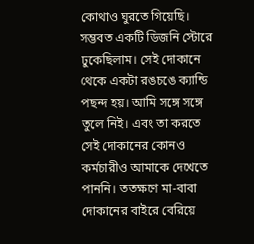কোথাও ঘুরতে গিয়েছি। সম্ভবত একটি ডিজনি স্টোরে ঢুকেছিলাম। সেই দোকানে থেকে একটা রঙচঙে ক্যান্ডি পছন্দ হয়। আমি সঙ্গে সঙ্গে তুলে নিই। এবং তা করতে সেই দোকানের কোনও কর্মচারীও আমাকে দেখেতে পাননি। ততক্ষণে মা-বাবা দোকানের বাইরে বেরিয়ে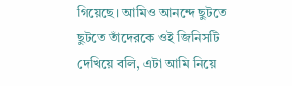গিয়েছে। আমিও আনন্দে ছুটতে ছুটতে তাঁদেরকে ওই জিনিসটি দেখিয়ে বলি, এটা আমি নিয়ে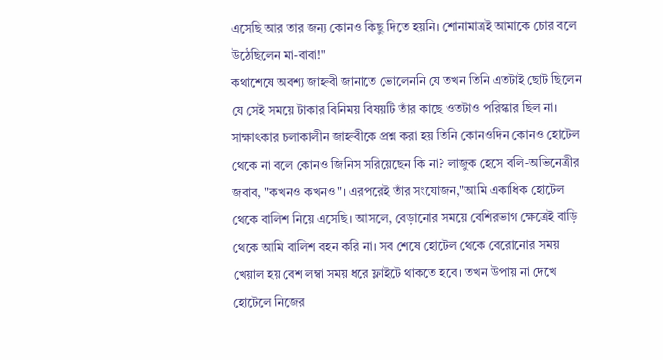এসেছি আর তার জন্য কোনও কিছু দিতে হয়নি। শোনামাত্রই আমাকে চোর বলে উঠেছিলেন মা-বাবা!"
কথাশেষে অবশ্য জাহ্নবী জানাতে ভোলেননি যে তখন তিনি এতটাই ছোট ছিলেন যে সেই সময়ে টাকার বিনিময় বিষয়টি তাঁর কাছে ওতটাও পরিস্কার ছিল না।
সাক্ষাৎকার চলাকালীন জাহ্নবীকে প্রশ্ন করা হয় তিনি কোনওদিন কোনও হোটেল থেকে না বলে কোনও জিনিস সরিয়েছেন কি না? লাজুক হেসে বলি-অভিনেত্রীর জবাব, "কখনও কখনও"। এরপরেই তাঁর সংযোজন,"আমি একাধিক হোটেল থেকে বালিশ নিয়ে এসেছি। আসলে, বেড়ানোর সময়ে বেশিরভাগ ক্ষেত্রেই বাড়ি থেকে আমি বালিশ বহন করি না। সব শেষে হোটেল থেকে বেরোনোর সময় খেয়াল হয় বেশ লম্বা সময় ধরে ফ্লাইটে থাকতে হবে। তখন উপায় না দেখে হোটেলে নিজের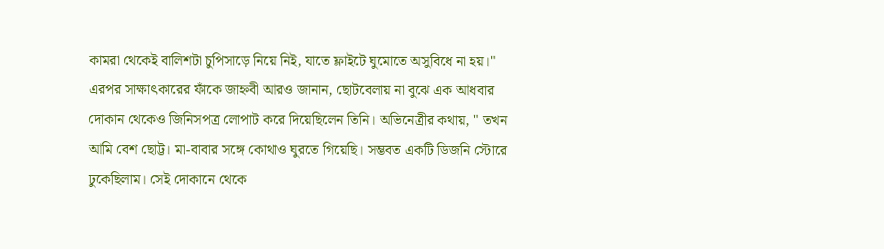কামরা থেকেই বালিশটা চুপিসাড়ে নিয়ে নিই, যাতে ফ্লাইটে ঘুমোতে অসুবিধে না হয়।"
এরপর সাক্ষাৎকারের ফাঁকে জাহ্নবী আরও জানান, ছোটবেলায় না বুঝে এক আধবার দোকান থেকেও জিনিসপত্র লোপাট করে দিয়েছিলেন তিনি। অভিনেত্রীর কথায়, " তখন আমি বেশ ছোট্ট। মা-বাবার সঙ্গে কোথাও ঘুরতে গিয়েছি। সম্ভবত একটি ডিজনি স্টোরে ঢুকেছিলাম। সেই দোকানে থেকে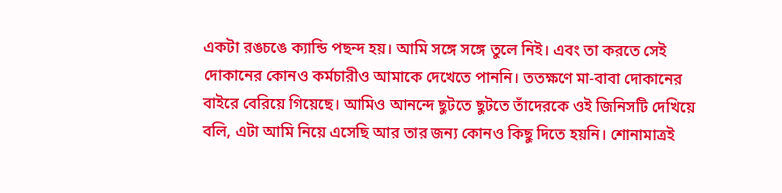একটা রঙচঙে ক্যান্ডি পছন্দ হয়। আমি সঙ্গে সঙ্গে তুলে নিই। এবং তা করতে সেই দোকানের কোনও কর্মচারীও আমাকে দেখেতে পাননি। ততক্ষণে মা-বাবা দোকানের বাইরে বেরিয়ে গিয়েছে। আমিও আনন্দে ছুটতে ছুটতে তাঁদেরকে ওই জিনিসটি দেখিয়ে বলি, এটা আমি নিয়ে এসেছি আর তার জন্য কোনও কিছু দিতে হয়নি। শোনামাত্রই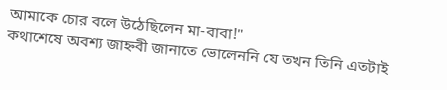আমাকে চোর বলে উঠেছিলেন মা-বাবা!"
কথাশেষে অবশ্য জাহ্নবী জানাতে ভোলেননি যে তখন তিনি এতটাই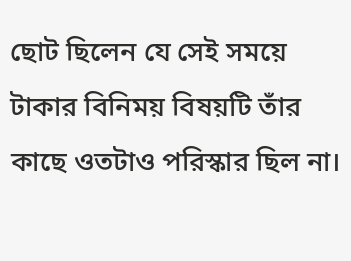ছোট ছিলেন যে সেই সময়ে টাকার বিনিময় বিষয়টি তাঁর কাছে ওতটাও পরিস্কার ছিল না।